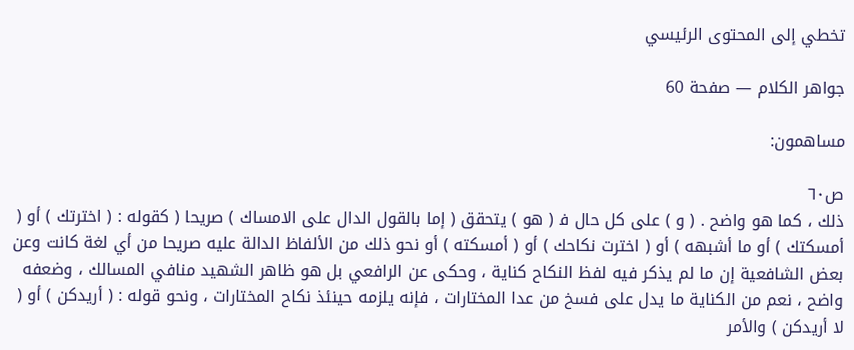تخطي إلى المحتوى الرئيسي

جواهر الكلام — صفحة 60

مساهمون:

ص٦٠
ذلك ، كما هو واضح . ( و ) على كل حال ف‍ ( هو ) يتحقق ( إما بالقول الدال على الامساك ) صريحا ( كقوله : ( اخترتك ) أو ( أمسكتك ) أو ما أشبهه ) أو ( اخترت نكاحك ) أو ( أمسكته ) أو نحو ذلك من الألفاظ الدالة عليه صريحا من أي لغة كانت وعن بعض الشافعية إن ما لم يذكر فيه لفظ النكاح كناية ، وحكى عن الرافعي بل هو ظاهر الشهيد منافي المسالك ، وضعفه واضح ، نعم من الكناية ما يدل على فسخ من عدا المختارات ، فإنه يلزمه حينئذ نكاح المختارات ، ونحو قوله : ( أريدكن ) أو ( لا أريدكن ) والأمر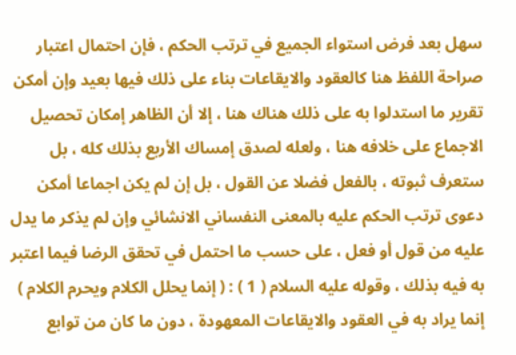سهل بعد فرض استواء الجميع في ترتب الحكم ، فإن احتمال اعتبار صراحة اللفظ هنا كالعقود والايقاعات بناء على ذلك فيها بعيد وإن أمكن تقرير ما استدلوا به على ذلك هناك هنا ، إلا أن الظاهر إمكان تحصيل الاجماع على خلافه هنا ، ولعله لصدق إمساك الأربع بذلك كله ، بل ستعرف ثبوته ، بالفعل فضلا عن القول ، بل إن لم يكن اجماعا أمكن دعوى ترتب الحكم عليه بالمعنى النفساني الانشائي وإن لم يذكر ما يدل عليه من قول أو فعل ، على حسب ما احتمل في تحقق الرضا فيما اعتبر به فيه بذلك ، وقوله عليه السلام ( 1 ) : ( إنما يحلل الكلام ويحرم الكلام ) إنما يراد به في العقود والايقاعات المعهودة ، دون ما كان من توابع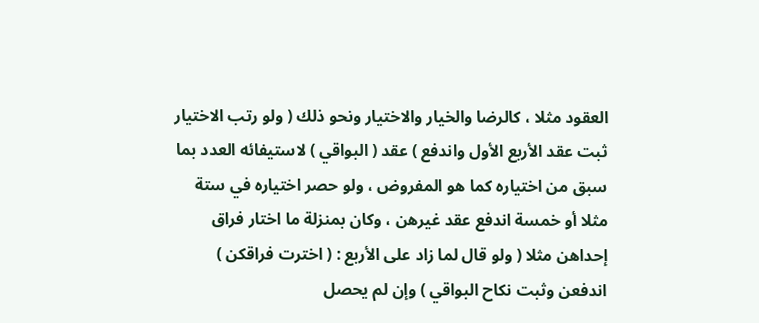العقود مثلا ، كالرضا والخيار والاختيار ونحو ذلك ( ولو رتب الاختيار ثبت عقد الأربع الأول واندفع ) عقد ( البواقي ) لاستيفائه العدد بما سبق من اختياره كما هو المفروض ، ولو حصر اختياره في ستة مثلا أو خمسة اندفع عقد غيرهن ، وكان بمنزلة ما اختار فراق إحداهن مثلا ( ولو قال لما زاد على الأربع : ( اخترت فراقكن ) اندفعن وثبت نكاح البواقي ) وإن لم يحصل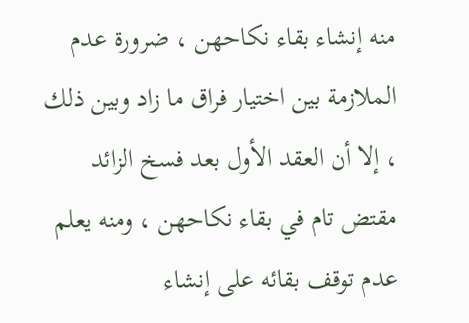منه إنشاء بقاء نكاحهن ، ضرورة عدم الملازمة بين اختيار فراق ما زاد وبين ذلك ، إلا أن العقد الأول بعد فسخ الزائد مقتض تام في بقاء نكاحهن ، ومنه يعلم عدم توقف بقائه على إنشاء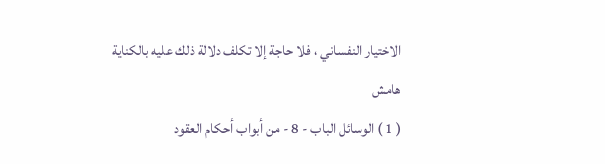الاختيار النفساني ، فلا حاجة إلا تكلف دلالة ذلك عليه بالكناية
هامش
( 1 ) الوسائل الباب - 8 - من أبواب أحكام العقود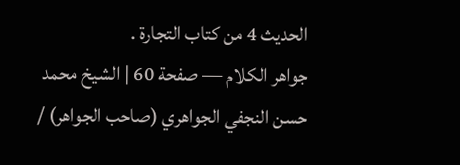الحديث 4 من كتاب التجارة .
جواهر الكلام — صفحة 60 | الشيخ محمد حسن النجفي الجواهري (صاحب الجواهر) /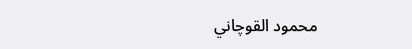محمود القوچاني